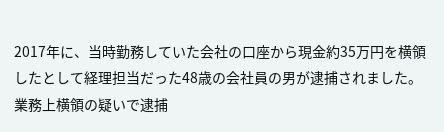2017年に、当時勤務していた会社の口座から現金約35万円を横領したとして経理担当だった48歳の会社員の男が逮捕されました。
業務上横領の疑いで逮捕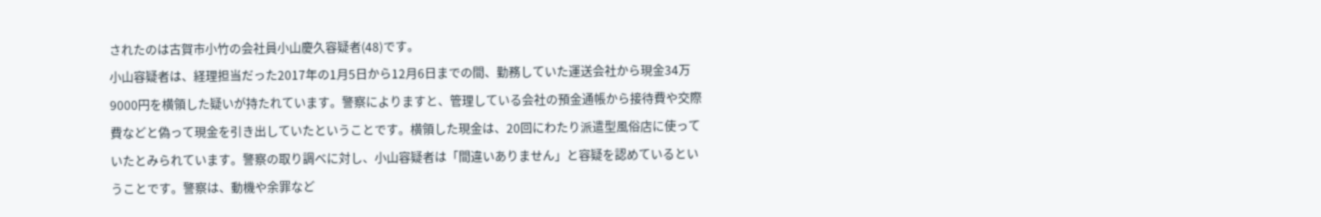されたのは古賀市小竹の会社員小山慶久容疑者(48)です。
小山容疑者は、経理担当だった2017年の1月5日から12月6日までの間、勤務していた運送会社から現金34万9000円を横領した疑いが持たれています。警察によりますと、管理している会社の預金通帳から接待費や交際費などと偽って現金を引き出していたということです。横領した現金は、20回にわたり派遣型風俗店に使っていたとみられています。警察の取り調べに対し、小山容疑者は「間違いありません」と容疑を認めているということです。警察は、動機や余罪など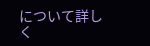について詳しく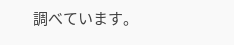調べています。